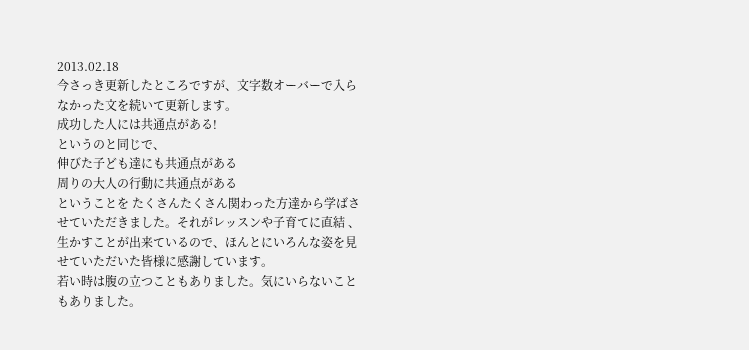2013.02.18
今さっき更新したところですが、文字数オーバーで入らなかった文を続いて更新します。
成功した人には共通点がある!
というのと同じで、
伸びた子ども達にも共通点がある
周りの大人の行動に共通点がある
ということを たくさんたくさん関わった方達から学ばさせていただきました。それがレッスンや子育てに直結 、生かすことが出来ているので、ほんとにいろんな姿を見せていただいた皆様に感謝しています。
若い時は腹の立つこともありました。気にいらないこともありました。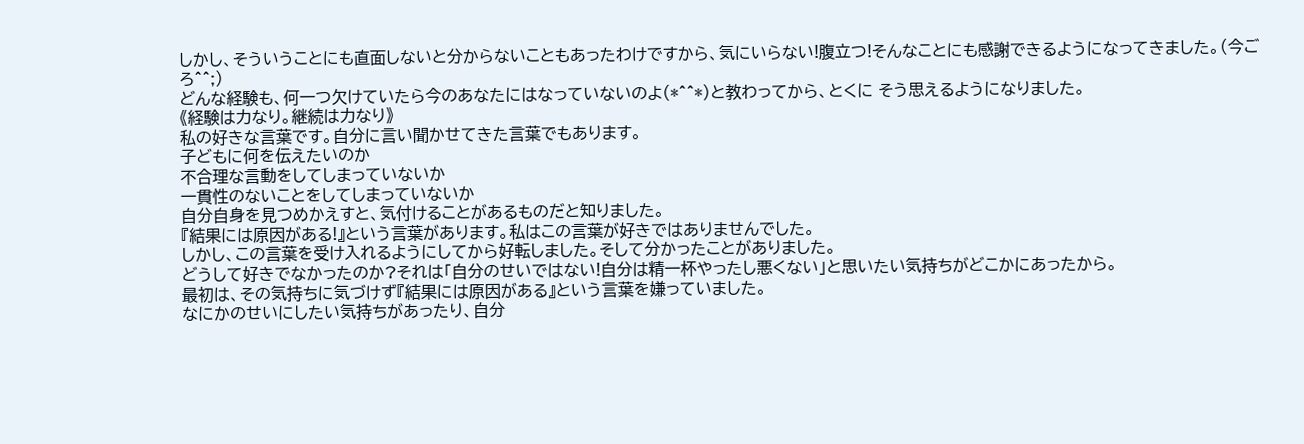しかし、そういうことにも直面しないと分からないこともあったわけですから、気にいらない!腹立つ!そんなことにも感謝できるようになってきました。(今ごろ^^;)
どんな経験も、何一つ欠けていたら今のあなたにはなっていないのよ(*^^*)と教わってから、とくに そう思えるようになりました。
《経験は力なり。継続は力なり》
私の好きな言葉です。自分に言い聞かせてきた言葉でもあります。
子どもに何を伝えたいのか
不合理な言動をしてしまっていないか
一貫性のないことをしてしまっていないか
自分自身を見つめかえすと、気付けることがあるものだと知りました。
『結果には原因がある!』という言葉があります。私はこの言葉が好きではありませんでした。
しかし、この言葉を受け入れるようにしてから好転しました。そして分かったことがありました。
どうして好きでなかったのか?それは「自分のせいではない!自分は精一杯やったし悪くない」と思いたい気持ちがどこかにあったから。
最初は、その気持ちに気づけず『結果には原因がある』という言葉を嫌っていました。
なにかのせいにしたい気持ちがあったり、自分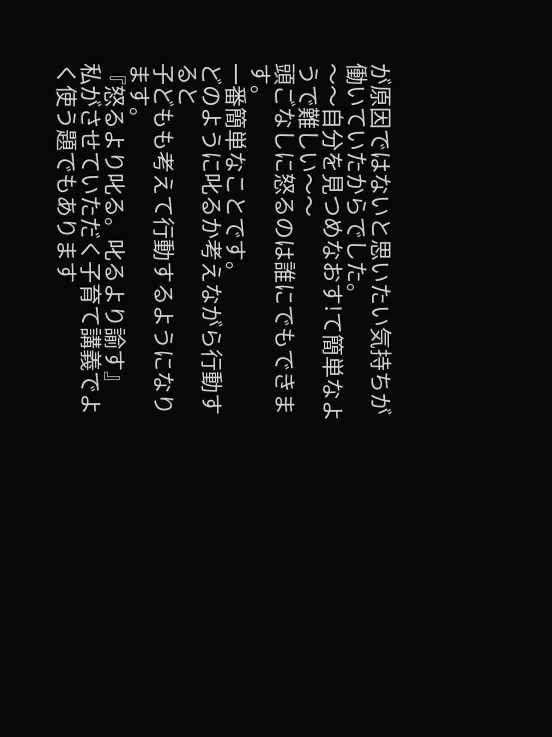が原因ではないと思いたい気持ちが働いていたからでした。
〜〜自分を見つめなおす!て簡単なようで難しい〜〜
頭ごなしに怒るのは誰にでもできます。
一番簡単なことです。
どのように叱るか考えながら行動すると
子どもも考えて行動するようになります。
『怒るより叱る。叱るより諭す』
私がさせていただく子育て講義でよく使う題でもあります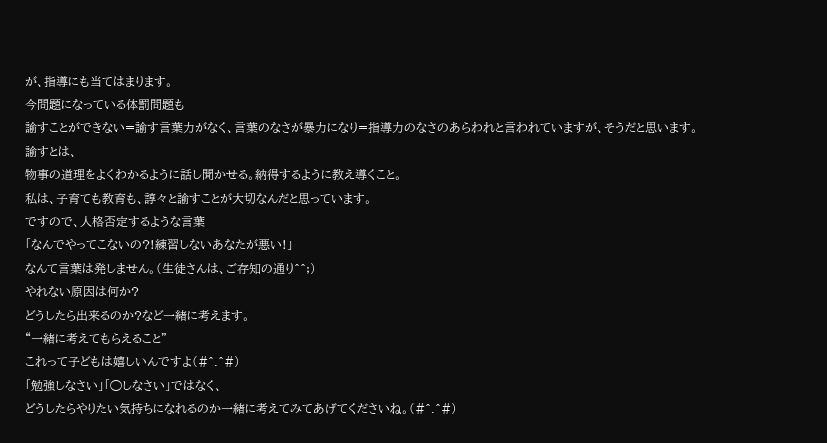が、指導にも当てはまります。
今問題になっている体罰問題も
諭すことができない=諭す言葉力がなく、言葉のなさが暴力になり=指導力のなさのあらわれと言われていますが、そうだと思います。
諭すとは、
物事の道理をよくわかるように話し聞かせる。納得するように教え導くこと。
私は、子育ても教育も、諄々と諭すことが大切なんだと思っています。
ですので、人格否定するような言葉
「なんでやってこないの?!練習しないあなたが悪い!」
なんて言葉は発しません。(生徒さんは、ご存知の通り^^;)
やれない原因は何か?
どうしたら出来るのか?など一緒に考えます。
“一緒に考えてもらえること”
これって子どもは嬉しいんですよ(#^.^#)
「勉強しなさい」「◯しなさい」ではなく、
どうしたらやりたい気持ちになれるのか一緒に考えてみてあげてくださいね。(#^.^#)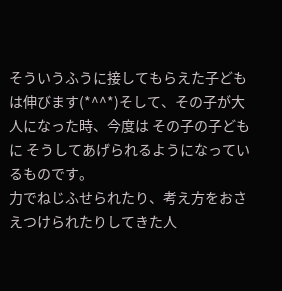そういうふうに接してもらえた子どもは伸びます(*^^*)そして、その子が大人になった時、今度は その子の子どもに そうしてあげられるようになっているものです。
力でねじふせられたり、考え方をおさえつけられたりしてきた人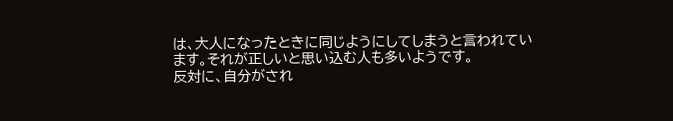は、大人になったときに同じようにしてしまうと言われています。それが正しいと思い込む人も多いようです。
反対に、自分がされ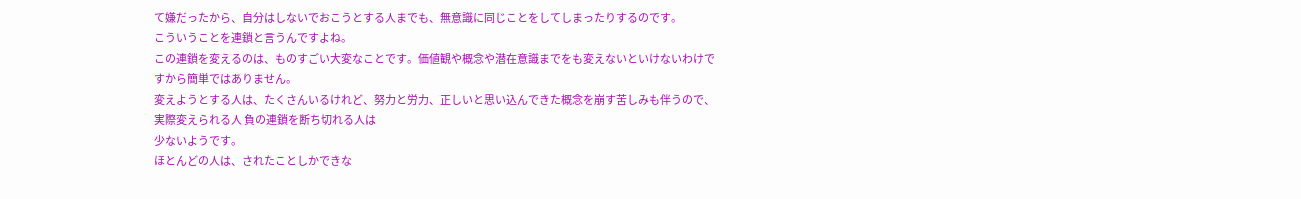て嫌だったから、自分はしないでおこうとする人までも、無意識に同じことをしてしまったりするのです。
こういうことを連鎖と言うんですよね。
この連鎖を変えるのは、ものすごい大変なことです。価値観や概念や潜在意識までをも変えないといけないわけですから簡単ではありません。
変えようとする人は、たくさんいるけれど、努力と労力、正しいと思い込んできた概念を崩す苦しみも伴うので、
実際変えられる人 負の連鎖を断ち切れる人は
少ないようです。
ほとんどの人は、されたことしかできな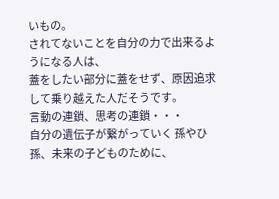いもの。
されてないことを自分の力で出来るようになる人は、
蓋をしたい部分に蓋をせず、原因追求して乗り越えた人だそうです。
言動の連鎖、思考の連鎖・・・
自分の遺伝子が繋がっていく 孫やひ孫、未来の子どものために、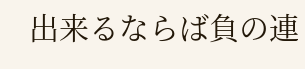出来るならば負の連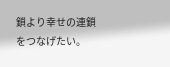鎖より幸せの連鎖をつなげたい。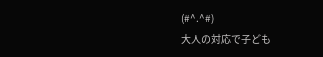(#^.^#)
大人の対応で子ども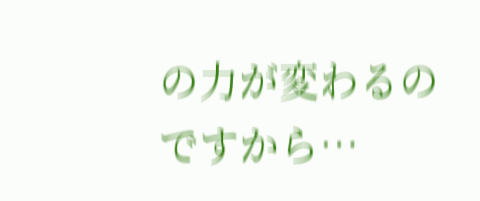の力が変わるのですから…